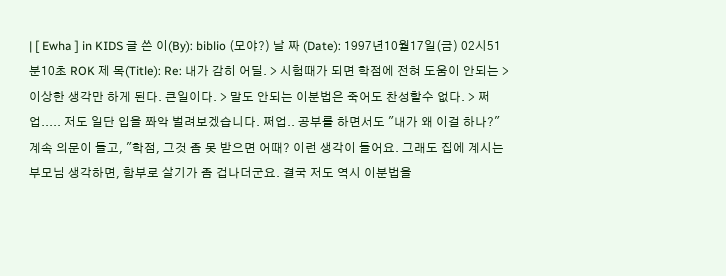| [ Ewha ] in KIDS 글 쓴 이(By): biblio (모야?) 날 짜 (Date): 1997년10월17일(금) 02시51분10초 ROK 제 목(Title): Re: 내가 감히 어딜. > 시험때가 되면 학점에 전혀 도움이 안되는 > 이상한 생각만 하게 된다. 큰일이다. > 말도 안되는 이분법은 죽어도 찬성할수 없다. > 쩌업..... 저도 일단 입을 쫘악 벌려보겠습니다. 쩌업.. 공부를 하면서도 "내가 왜 이걸 하나?" 계속 의문이 들고, "학점, 그것 좀 못 받으면 어때? 이런 생각이 들어요. 그래도 집에 계시는 부모님 생각하면, 함부로 살기가 좀 겁나더군요. 결국 저도 역시 이분법을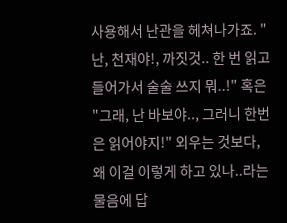사용해서 난관을 헤쳐나가죠. "난, 천재야!, 까짓것.. 한 번 읽고 들어가서 술술 쓰지 뭐..!" 혹은 "그래, 난 바보야.., 그러니 한번은 읽어야지!" 외우는 것보다, 왜 이걸 이렇게 하고 있나..라는 물음에 답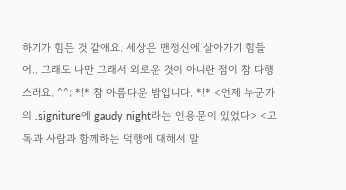하기가 힘든 것 같애요. 세상은 맨정신에 살아가기 힘들어.. 그래도 나만 그래서 외로운 것이 아니란 점이 참 다행스러요. ^^; *!* 참 아름다운 밤입니다. *!* <언제 누군가의 .signiture에 gaudy night라는 인용문이 있었다> <고독과 사람과 함께하는 덕행에 대해서 말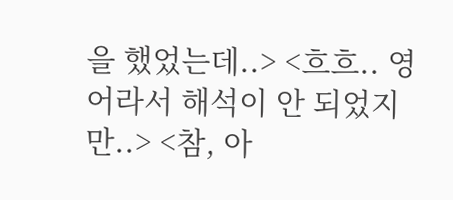을 했었는데..> <흐흐.. 영어라서 해석이 안 되었지만..> <참, 아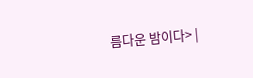름다운 밤이다> |